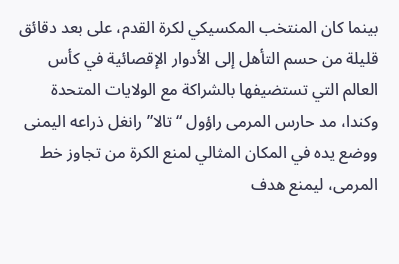بينما كان المنتخب المكسيكي لكرة القدم، على بعد دقائق قليلة من حسم التأهل إلى الأدوار الإقصائية في كأس العالم التي تستضيفها بالشراكة مع الولايات المتحدة وكندا، مد حارس المرمى راؤول “تالا” رانغل ذراعه اليمنى ووضع يده في المكان المثالي لمنع الكرة من تجاوز خط المرمى، ليمنع هدف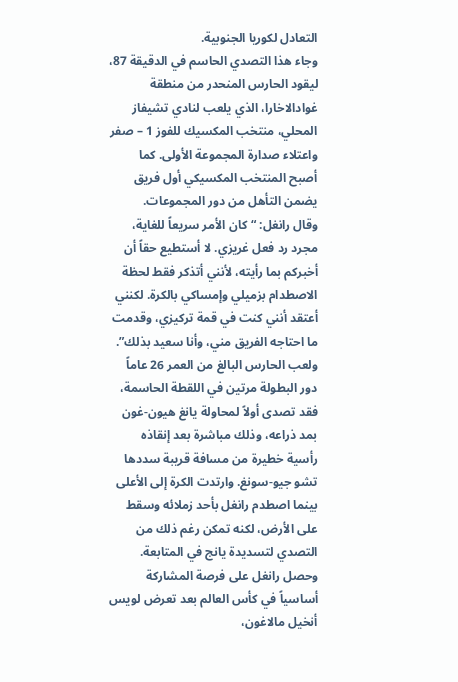التعادل لكوريا الجنوبية.
وجاء هذا التصدي الحاسم في الدقيقة 87، ليقود الحارس المنحدر من منطقة غوادالاخارا، الذي يلعب لنادي تشيفاز المحلي، منتخب المكسيك للفوز 1 – صفر واعتلاء صدارة المجموعة الأولى. كما أصبح المنتخب المكسيكي أول فريق يضمن التأهل من دور المجموعات.
وقال رانغل: “كان الأمر سريعاً للغاية، مجرد رد فعل غريزي. لا أستطيع حقاً أن أخبركم بما رأيته، لأنني أتذكر فقط لحظة الاصطدام بزميلي وإمساكي بالكرة. لكنني أعتقد أنني كنت في قمة تركيزي، وقدمت ما احتاجه الفريق مني، وأنا سعيد بذلك”.
ولعب الحارس البالغ من العمر 26 عاماً دور البطولة مرتين في اللقطة الحاسمة، فقد تصدى أولاً لمحاولة يانغ هيون-غون بمد ذراعه، وذلك مباشرة بعد إنقاذه رأسية خطيرة من مسافة قريبة سددها تشو جيو-سونغ. وارتدت الكرة إلى الأعلى بينما اصطدم رانغل بأحد زملائه وسقط على الأرض، لكنه تمكن رغم ذلك من التصدي لتسديدة يانج في المتابعة.
وحصل رانغل على فرصة المشاركة أساسياً في كأس العالم بعد تعرض لويس أنخيل مالاغون،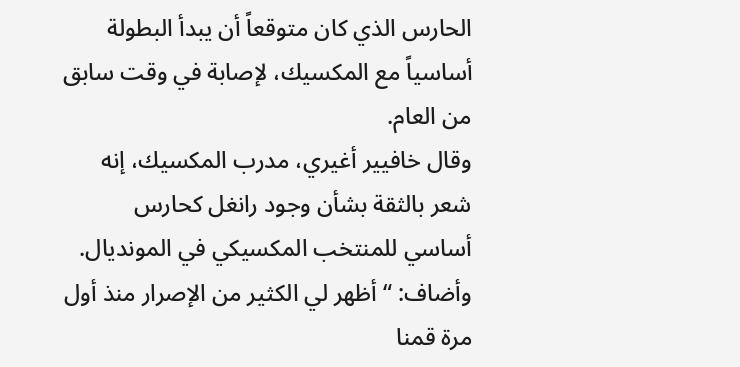الحارس الذي كان متوقعاً أن يبدأ البطولة أساسياً مع المكسيك، لإصابة في وقت سابق من العام.
وقال خافيير أغيري، مدرب المكسيك، إنه شعر بالثقة بشأن وجود رانغل كحارس أساسي للمنتخب المكسيكي في المونديال.
وأضاف: “أظهر لي الكثير من الإصرار منذ أول مرة قمنا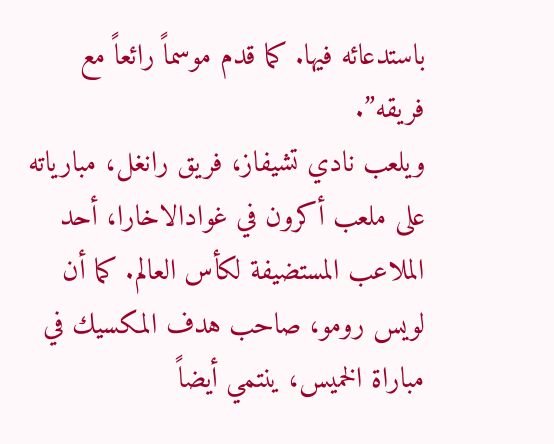باستدعائه فيها. كما قدم موسماً رائعاً مع فريقه”.
ويلعب نادي تشيفاز، فريق رانغل، مبارياته على ملعب أكرون في غوادالاخارا، أحد الملاعب المستضيفة لكأس العالم. كما أن لويس رومو، صاحب هدف المكسيك في مباراة الخميس، ينتمي أيضاً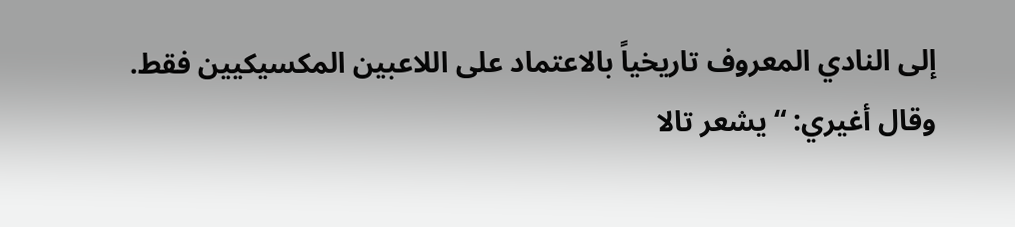إلى النادي المعروف تاريخياً بالاعتماد على اللاعبين المكسيكيين فقط.
وقال أغيري: “يشعر تالا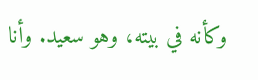وكأنه في بيته، وهو سعيد. وأنا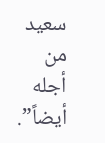سعيد من أجله أيضاً”.